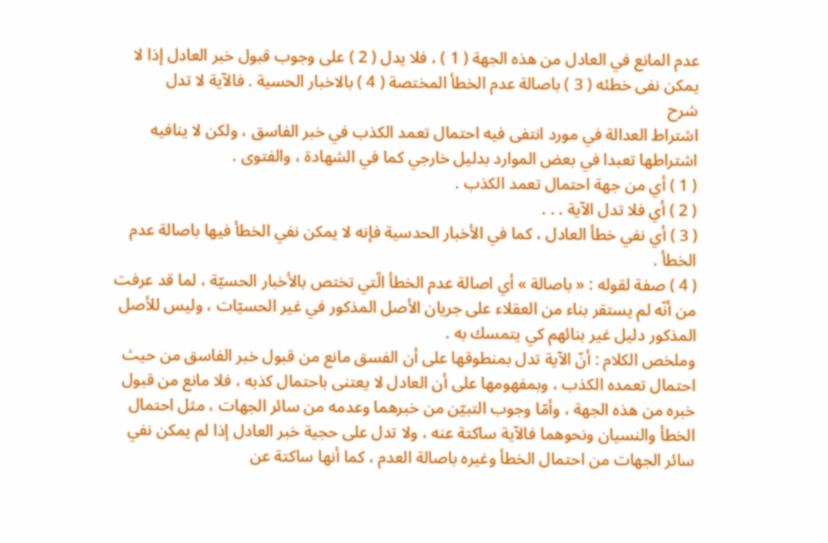عدم المانع في العادل من هذه الجهة ( 1 ) ، فلا يدل ( 2 ) على وجوب قبول خبر العادل إذا لا يمكن نفى خطئه ( 3 ) باصالة عدم الخطأ المختصة ( 4 ) بالاخبار الحسية . فالآية لا تدل
شرح
اشتراط العدالة في مورد انتفى فيه احتمال تعمد الكذب في خبر الفاسق ، ولكن لا ينافيه اشتراطها تعبدا في بعض الموارد بدليل خارجي كما في الشهادة ، والفتوى .
( 1 ) أي من جهة احتمال تعمد الكذب .
( 2 ) أي فلا تدل الآية . . .
( 3 ) أي نفي خطأ العادل ، كما في الأخبار الحدسية فإنه لا يمكن نفي الخطأ فيها باصالة عدم الخطأ .
( 4 ) صفة لقوله : « باصالة » أي اصالة عدم الخطأ الّتي تختص بالأخبار الحسيّة ، لما قد عرفت من أنّه لم يستقر بناء من العقلاء على جريان الأصل المذكور في غير الحسيّات ، وليس للأصل المذكور دليل غير بنائهم كي يتمسك به .
وملخص الكلام : أنّ الآية تدل بمنطوقها على أن الفسق مانع من قبول خبر الفاسق من حيث احتمال تعمده الكذب ، وبمفهومها على أن العادل لا يعتنى باحتمال كذبه ، فلا مانع من قبول خبره من هذه الجهة ، وأمّا وجوب التبيّن من خبرهما وعدمه من سائر الجهات ، مثل احتمال الخطأ والنسيان ونحوهما فالآية ساكتة عنه ، ولا تدل على حجية خبر العادل إذا لم يمكن نفي سائر الجهات من احتمال الخطأ وغيره باصالة العدم ، كما أنها ساكتة عن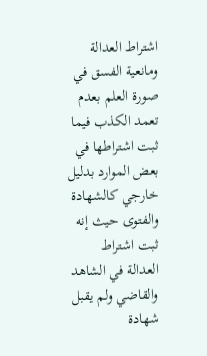اشتراط العدالة ومانعية الفسق في صورة العلم بعدم تعمد الكذب فيما ثبت اشتراطها في بعض الموارد بدليل خارجي كالشهادة والفتوى حيث إنه ثبت اشتراط العدالة في الشاهد والقاضي ولم يقبل شهادة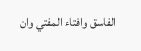الفاسق وافتاء المفتي وان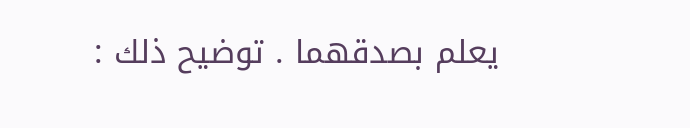يعلم بصدقهما . توضيح ذلك :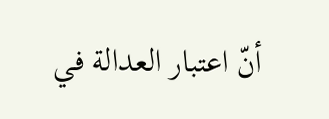أنّ اعتبار العدالة في